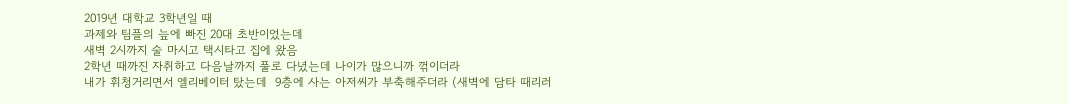2019년 대학교 3학년일 때
과제와 팀플의 늪에 빠진 20대 초반이었는데
새벽 2시까지 술 마시고 택시타고 집에 왔음
2학년 때까진 자취하고 다음날까지 풀로 다녔는데 나이가 많으니까 꺾이더라
내가 휘청거리면서 엘리베이터 탔는데  9층에 사는 아저씨가 부축해주더라 (새벽에 담타 때리러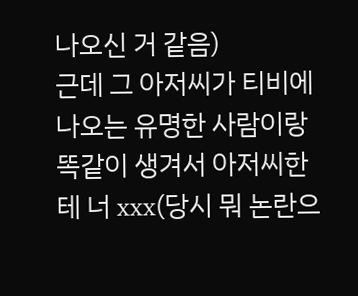나오신 거 같음)
근데 그 아저씨가 티비에 나오는 유명한 사람이랑 똑같이 생겨서 아저씨한테 너 xxx(당시 뭐 논란으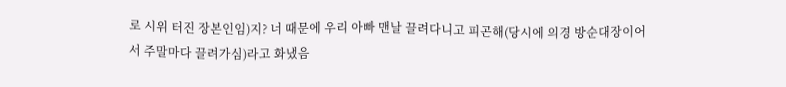로 시위 터진 장본인임)지? 너 때문에 우리 아빠 맨날 끌려다니고 피곤해(당시에 의경 방순대장이어서 주말마다 끌려가심)라고 화냈음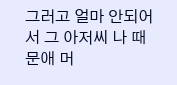그러고 얼마 안되어서 그 아저씨 나 때문애 머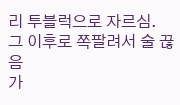리 투블럭으로 자르심.
그 이후로 쪽팔려서 술 끊음
가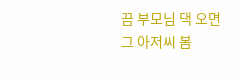끔 부모님 댁 오면 그 아저씨 봄